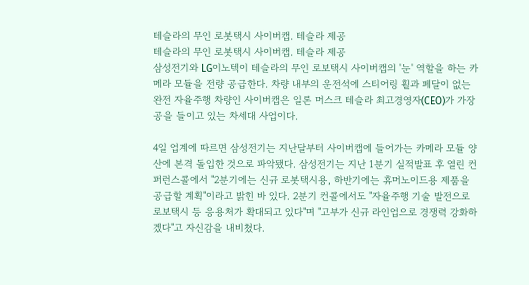테슬라의 무인 로봇택시 사이버캡. 테슬라 제공
테슬라의 무인 로봇택시 사이버캡. 테슬라 제공
삼성전기와 LG이노텍이 테슬라의 무인 로보택시 사이버캡의 '눈' 역할을 하는 카메라 모듈을 전량 공급한다. 차량 내부의 운전석에 스티어링 휠과 페달이 없는 완전 자율주행 차량인 사이버캡은 일론 머스크 테슬라 최고경영자(CEO)가 가장 공을 들이고 있는 차세대 사업이다.

4일 업계에 따르면 삼성전기는 지난달부터 사이버캡에 들어가는 카메라 모듈 양산에 본격 돌입한 것으로 파악됐다. 삼성전기는 지난 1분기 실적발표 후 열린 컨퍼런스콜에서 "2분기에는 신규 로봇택시용, 하반기에는 휴머노이드용 제품을 공급할 계획"이라고 밝힌 바 있다. 2분기 컨콜에서도 "자율주행 기술 발전으로 로보택시 등 응용처가 확대되고 있다"며 "고부가 신규 라인업으로 경쟁력 강화하겠다"고 자신감을 내비쳤다.